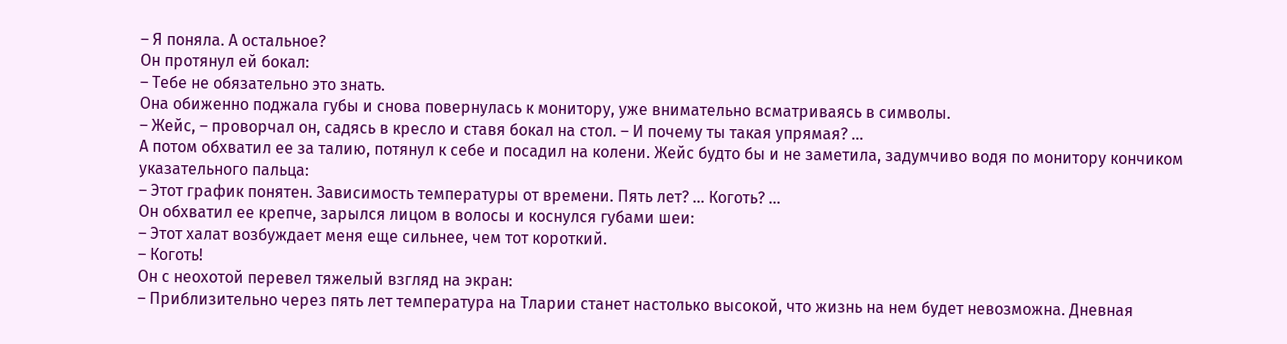– Я поняла. А остальное?
Он протянул ей бокал:
– Тебе не обязательно это знать.
Она обиженно поджала губы и снова повернулась к монитору, уже внимательно всматриваясь в символы.
– Жейс, – проворчал он, садясь в кресло и ставя бокал на стол. – И почему ты такая упрямая? …
А потом обхватил ее за талию, потянул к себе и посадил на колени. Жейс будто бы и не заметила, задумчиво водя по монитору кончиком указательного пальца:
– Этот график понятен. Зависимость температуры от времени. Пять лет? … Коготь? …
Он обхватил ее крепче, зарылся лицом в волосы и коснулся губами шеи:
– Этот халат возбуждает меня еще сильнее, чем тот короткий.
– Коготь!
Он с неохотой перевел тяжелый взгляд на экран:
– Приблизительно через пять лет температура на Тларии станет настолько высокой, что жизнь на нем будет невозможна. Дневная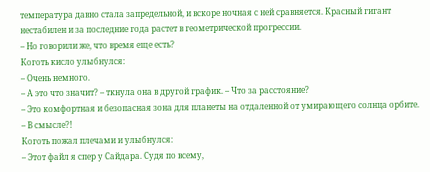температура давно стала запредельной, и вскоре ночная с ней сравняется. Красный гигант нестабилен и за последние года растет в геометрической прогрессии.
– Но говорили же, что время еще есть?
Коготь кисло улыбнулся:
– Очень немного.
– А это что значит? – ткнула она в другой график. – Что за расстояние?
– Это комфортная и безопасная зона для планеты на отдаленной от умирающего солнца орбите.
– В смысле?!
Коготь пожал плечами и улыбнулся:
– Этот файл я спер у Сайдара. Судя по всему,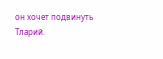он хочет подвинуть Тларий.